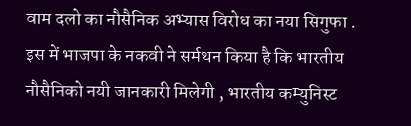वाम दलो का नौसैनिक अभ्यास विरोध का नया सिगुफा . इस में भाजपा के नकवी ने सर्मथन किया है कि भारतीय नौसैनिको नयी जानकारी मिलेगी , भारतीय कम्युनिस्ट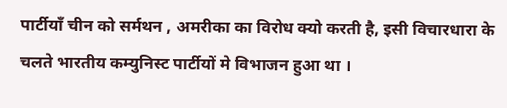पार्टीयाँ चीन को सर्मथन , अमरीका का विरोध क्यो करती है, इसी विचारधारा के चलते भारतीय कम्युनिस्ट पार्टीयों मे विभाजन हुआ था ।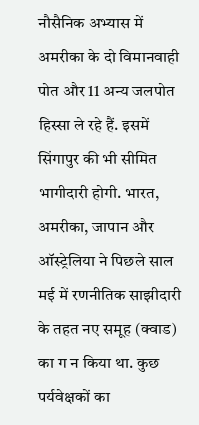नौसैनिक अभ्यास में अमरीका के दो विमानवाही पोत और 11 अन्य जलपोत हिस्सा ले रहे हैं. इसमें सिंगापुर की भी सीमित भागीदारी होगी. भारत, अमरीका, जापान और ऑस्ट्रेलिया ने पिछले साल मई में रणनीतिक साझीदारी के तहत नए समूह (क्वाड) का ग न किया था. कुछ पर्यवेक्षकों का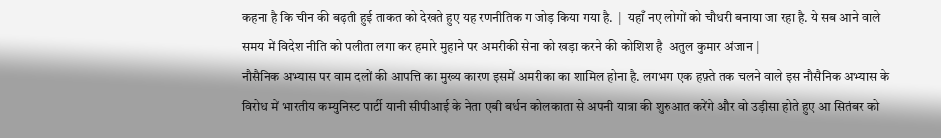कहना है कि चीन की बढ़ती हुई ताकत को देखते हुए यह रणनीतिक ग जोड़ किया गया है.  |  यहाँ नए लोगों को चौधरी बनाया जा रहा है. ये सब आने वाले समय में विदेश नीति को पलीता लगा कर हमारे मुहाने पर अमरीकी सेना को खड़ा करने की कोशिश है  अतुल कुमार अंजान |
नौसैनिक अभ्यास पर वाम दलों की आपत्ति का मुख्य कारण इसमें अमरीका का शामिल होना है. लगभग एक हफ़्ते तक चलने वाले इस नौसैनिक अभ्यास के विरोध में भारतीय कम्युनिस्ट पार्टी यानी सीपीआई के नेता एबी बर्धन कोलकाता से अपनी यात्रा की शुरुआत करेंगे और वो उड़ीसा होते हुए आ सितंबर को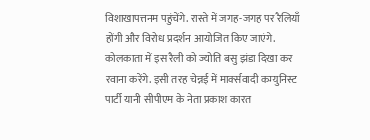विशाखापत्तनम पहुंचेंगे. रास्ते में जगह-जगह पर रैलियाँ होंगी और विरोध प्रदर्शन आयोजित किए जाएंगे. कोलकाता में इस रैली को ज्योति बसु झंडा दिखा कर रवाना करेंगे. इसी तरह चेन्नई में मार्क्सवादी कम्युनिस्ट पार्टी यानी सीपीएम के नेता प्रकाश कारत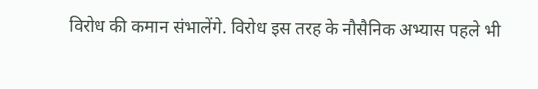विरोध की कमान संभालेंगे. विरोध इस तरह के नौसैनिक अभ्यास पहले भी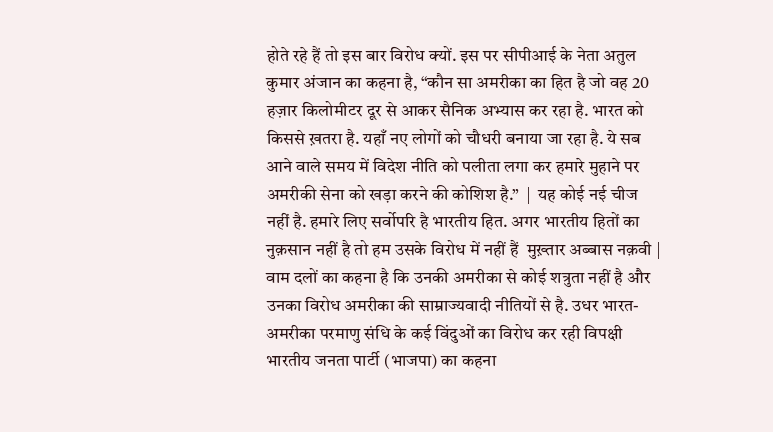होते रहे हैं तो इस बार विरोध क्यों. इस पर सीपीआई के नेता अतुल कुमार अंजान का कहना है, “कौन सा अमरीका का हित है जो वह 20 हज़ार किलोमीटर दूर से आकर सैनिक अभ्यास कर रहा है. भारत को किससे ख़तरा है. यहाँ नए लोगों को चौधरी बनाया जा रहा है. ये सब आने वाले समय में विदेश नीति को पलीता लगा कर हमारे मुहाने पर अमरीकी सेना को खड़ा करने की कोशिश है.”  |  यह कोई नई चीज नहीं है. हमारे लिए सर्वोपरि है भारतीय हित. अगर भारतीय हितों का नुक़सान नहीं है तो हम उसके विरोध में नहीं हैं  मुख़्तार अब्बास नक़वी |
वाम दलों का कहना है कि उनकी अमरीका से कोई शत्रुता नहीं है और उनका विरोध अमरीका की साम्राज्यवादी नीतियों से है. उधर भारत-अमरीका परमाणु संधि के कई विंदुओं का विरोध कर रही विपक्षी भारतीय जनता पार्टी (भाजपा) का कहना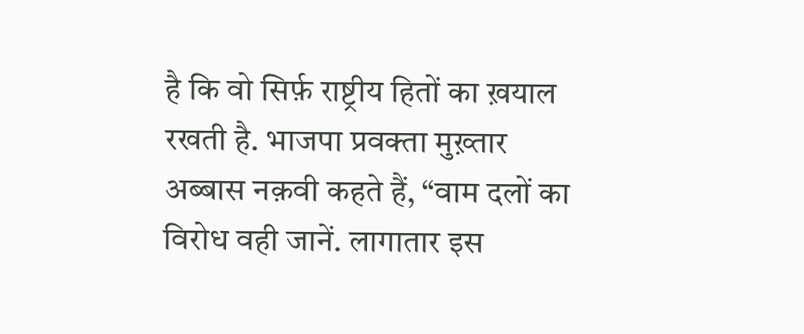है कि वो सिर्फ़ राष्ट्रीय हितों का ख़याल रखती है. भाजपा प्रवक्ता मुख़्तार अब्बास नक़वी कहते हैं, “वाम दलों का विरोध वही जानें. लागातार इस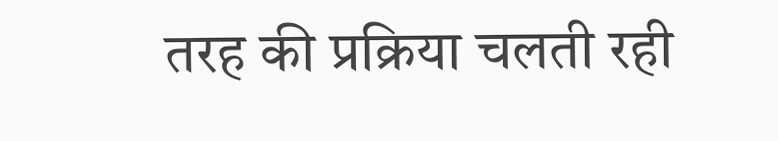तरह की प्रक्रिया चलती रही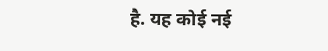है. यह कोई नई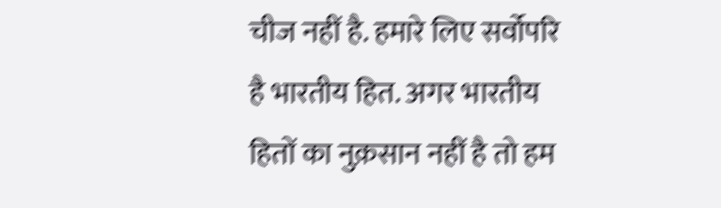चीज नहीं है. हमारे लिए सर्वोपरि है भारतीय हित. अगर भारतीय हितों का नुक़सान नहीं है तो हम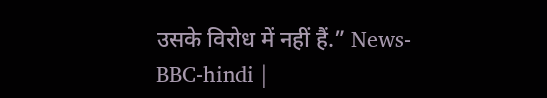उसके विरोध में नहीं हैं.” News- BBC-hindi |